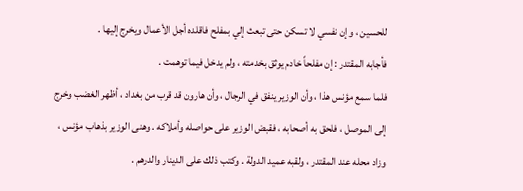للحسين ، وإن نفسي لا تسكن حتى تبعث إلي بمفلح فاقلده أجل الأعمال ويخرج إليها .
فأجابه المقتدر : إن مفلحاً خادم يوثق بخدمته ، ولم يدخل فيما توهمت .
فلما سمع مؤنس هذا ، وأن الوزير ينفق في الرجال ، وأن هارون قد قرب من بغداد ، أظهر الغضب وخرج إلى الموصل ، فلحق به أصحابه ، فقبض الوزير على حواصله وأملاكه . وهنى الوزير بذهاب مؤنس ، وزاد محله عند المقتدر ، ولقبه عميد الدولة . وكتب ذلك على الدينار والدرهم .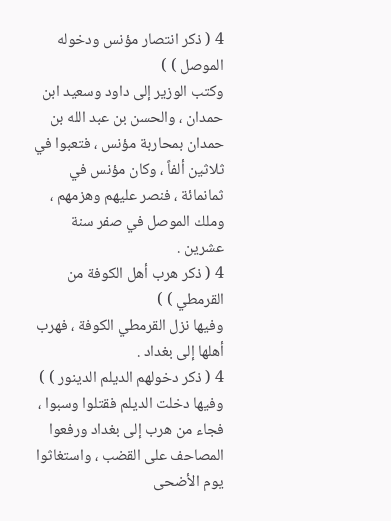4 ( ذكر انتصار مؤنس ودخوله الموصل ) )
وكتب الوزير إلى داود وسعيد ابن حمدان ، والحسن بن عبد الله بن حمدان بمحاربة مؤنس ، فتعبوا في ثلاثين ألفاً ، وكان مؤنس في ثمانمائة ، فنصر عليهم وهزمهم ، وملك الموصل في صفر سنة عشرين .
4 ( ذكر هرب أهل الكوفة من القرمطي ) )
وفيها نزل القرمطي الكوفة ، فهرب أهلها إلى بغداد .
4 ( ذكر دخولهم الديلم الدينور ) )
وفيها دخلت الديلم فقتلوا وسبوا ، فجاء من هرب إلى بغداد ورفعوا المصاحف على القضب ، واستغاثوا يوم الأضحى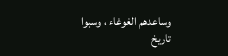وساعدهم الغوغاء ، وسبوا
تاريخ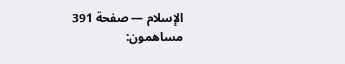الإسلام — صفحة 391
مساهمون: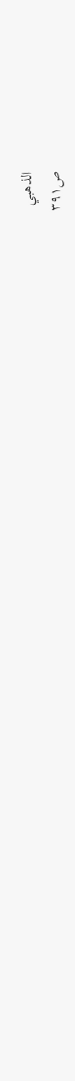الذهبي
ص٣٩١